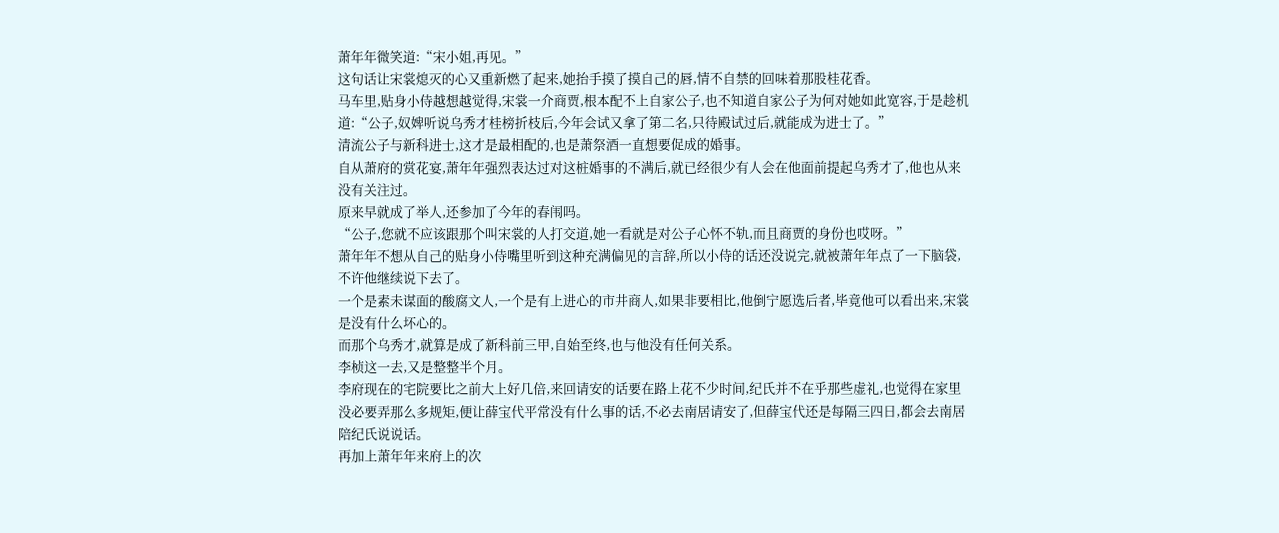萧年年微笑道:“宋小姐,再见。”
这句话让宋裳熄灭的心又重新燃了起来,她抬手摸了摸自己的唇,情不自禁的回味着那股桂花香。
马车里,贴身小侍越想越觉得,宋裳一介商贾,根本配不上自家公子,也不知道自家公子为何对她如此宽容,于是趁机道:“公子,奴婢听说乌秀才桂榜折枝后,今年会试又拿了第二名,只待殿试过后,就能成为进士了。”
清流公子与新科进士,这才是最相配的,也是萧祭酒一直想要促成的婚事。
自从萧府的赏花宴,萧年年强烈表达过对这桩婚事的不满后,就已经很少有人会在他面前提起乌秀才了,他也从来没有关注过。
原来早就成了举人,还参加了今年的春闱吗。
“公子,您就不应该跟那个叫宋裳的人打交道,她一看就是对公子心怀不轨,而且商贾的身份也哎呀。”
萧年年不想从自己的贴身小侍嘴里听到这种充满偏见的言辞,所以小侍的话还没说完,就被萧年年点了一下脑袋,不许他继续说下去了。
一个是素未谋面的酸腐文人,一个是有上进心的市井商人,如果非要相比,他倒宁愿选后者,毕竟他可以看出来,宋裳是没有什么坏心的。
而那个乌秀才,就算是成了新科前三甲,自始至终,也与他没有任何关系。
李桢这一去,又是整整半个月。
李府现在的宅院要比之前大上好几倍,来回请安的话要在路上花不少时间,纪氏并不在乎那些虚礼,也觉得在家里没必要弄那么多规矩,便让薛宝代平常没有什么事的话,不必去南居请安了,但薛宝代还是每隔三四日,都会去南居陪纪氏说说话。
再加上萧年年来府上的次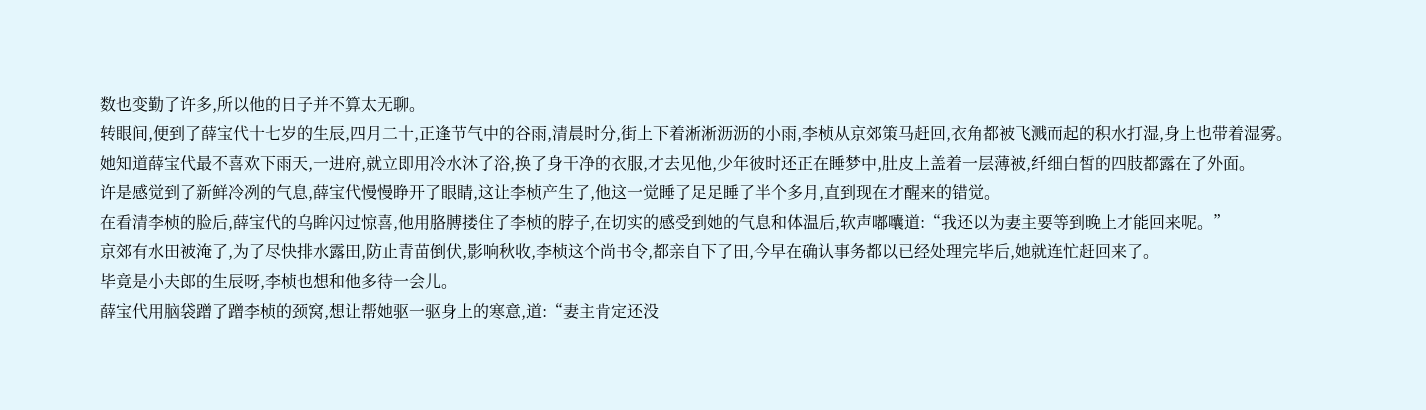数也变勤了许多,所以他的日子并不算太无聊。
转眼间,便到了薛宝代十七岁的生辰,四月二十,正逢节气中的谷雨,清晨时分,街上下着淅淅沥沥的小雨,李桢从京郊策马赶回,衣角都被飞溅而起的积水打湿,身上也带着湿雾。
她知道薛宝代最不喜欢下雨天,一进府,就立即用冷水沐了浴,换了身干净的衣服,才去见他,少年彼时还正在睡梦中,肚皮上盖着一层薄被,纤细白皙的四肢都露在了外面。
许是感觉到了新鲜冷冽的气息,薛宝代慢慢睁开了眼睛,这让李桢产生了,他这一觉睡了足足睡了半个多月,直到现在才醒来的错觉。
在看清李桢的脸后,薛宝代的乌眸闪过惊喜,他用胳膊搂住了李桢的脖子,在切实的感受到她的气息和体温后,软声嘟囔道:“我还以为妻主要等到晚上才能回来呢。”
京郊有水田被淹了,为了尽快排水露田,防止青苗倒伏,影响秋收,李桢这个尚书令,都亲自下了田,今早在确认事务都以已经处理完毕后,她就连忙赶回来了。
毕竟是小夫郎的生辰呀,李桢也想和他多待一会儿。
薛宝代用脑袋蹭了蹭李桢的颈窝,想让帮她驱一驱身上的寒意,道:“妻主肯定还没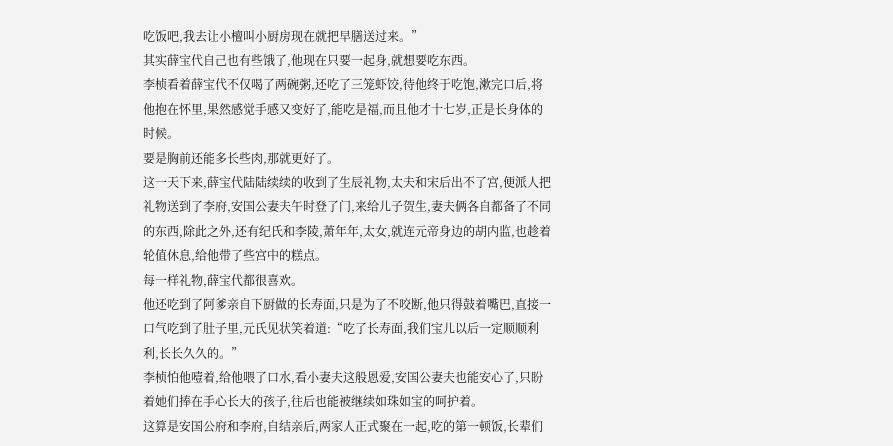吃饭吧,我去让小檀叫小厨房现在就把早膳送过来。”
其实薛宝代自己也有些饿了,他现在只要一起身,就想要吃东西。
李桢看着薛宝代不仅喝了两碗粥,还吃了三笼虾饺,待他终于吃饱,漱完口后,将他抱在怀里,果然感觉手感又变好了,能吃是福,而且他才十七岁,正是长身体的时候。
要是胸前还能多长些肉,那就更好了。
这一天下来,薛宝代陆陆续续的收到了生辰礼物,太夫和宋后出不了宫,便派人把礼物送到了李府,安国公妻夫午时登了门,来给儿子贺生,妻夫俩各自都备了不同的东西,除此之外,还有纪氏和李陵,萧年年,太女,就连元帝身边的胡内监,也趁着轮值休息,给他带了些宫中的糕点。
每一样礼物,薛宝代都很喜欢。
他还吃到了阿爹亲自下厨做的长寿面,只是为了不咬断,他只得鼓着嘴巴,直接一口气吃到了肚子里,元氏见状笑着道:“吃了长寿面,我们宝儿以后一定顺顺利利,长长久久的。”
李桢怕他噎着,给他喂了口水,看小妻夫这般恩爱,安国公妻夫也能安心了,只盼着她们捧在手心长大的孩子,往后也能被继续如珠如宝的呵护着。
这算是安国公府和李府,自结亲后,两家人正式聚在一起,吃的第一顿饭,长辈们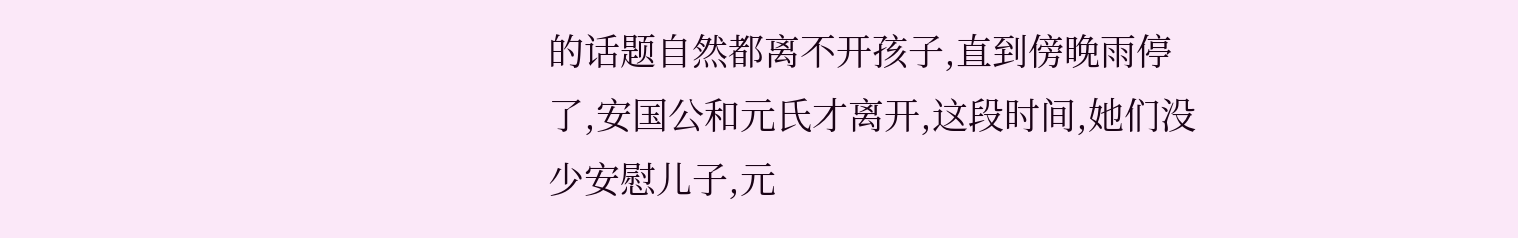的话题自然都离不开孩子,直到傍晚雨停了,安国公和元氏才离开,这段时间,她们没少安慰儿子,元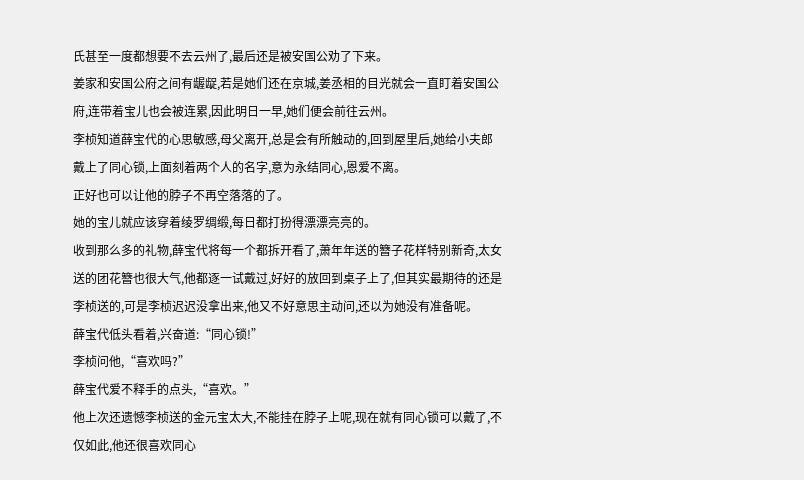氏甚至一度都想要不去云州了,最后还是被安国公劝了下来。
姜家和安国公府之间有龌龊,若是她们还在京城,姜丞相的目光就会一直盯着安国公府,连带着宝儿也会被连累,因此明日一早,她们便会前往云州。
李桢知道薛宝代的心思敏感,母父离开,总是会有所触动的,回到屋里后,她给小夫郎戴上了同心锁,上面刻着两个人的名字,意为永结同心,恩爱不离。
正好也可以让他的脖子不再空落落的了。
她的宝儿就应该穿着绫罗绸缎,每日都打扮得漂漂亮亮的。
收到那么多的礼物,薛宝代将每一个都拆开看了,萧年年送的簪子花样特别新奇,太女送的团花簪也很大气,他都逐一试戴过,好好的放回到桌子上了,但其实最期待的还是李桢送的,可是李桢迟迟没拿出来,他又不好意思主动问,还以为她没有准备呢。
薛宝代低头看着,兴奋道:“同心锁!”
李桢问他,“喜欢吗?”
薛宝代爱不释手的点头,“喜欢。”
他上次还遗憾李桢送的金元宝太大,不能挂在脖子上呢,现在就有同心锁可以戴了,不仅如此,他还很喜欢同心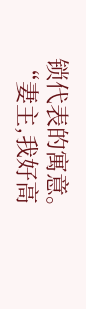锁代表的寓意。
“妻主,我好高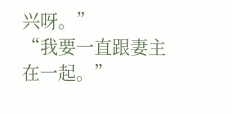兴呀。”
“我要一直跟妻主在一起。”